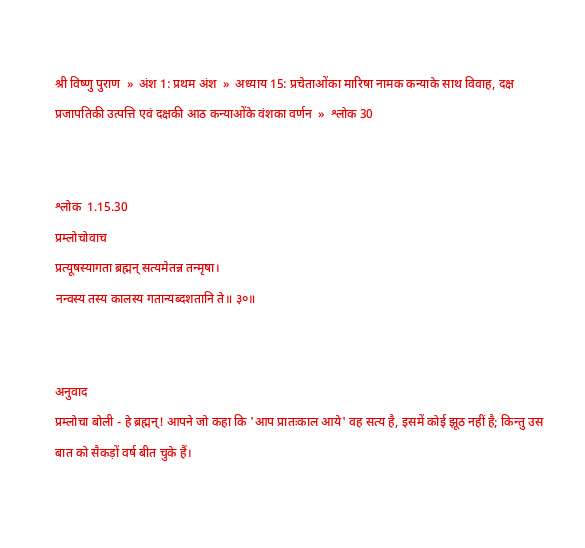श्री विष्णु पुराण  »  अंश 1: प्रथम अंश  »  अध्याय 15: प्रचेताओंका मारिषा नामक कन्याके साथ विवाह, दक्ष प्रजापतिकी उत्पत्ति एवं दक्षकी आठ कन्याओंके वंशका वर्णन  »  श्लोक 30


श्लोक  1.15.30
प्रम्लोचोवाच
प्रत्यूषस्यागता ब्रह्मन् सत्यमेतन्न तन्मृषा।
नन्वस्य तस्य कालस्य गतान्यब्दशतानि ते॥ ३०॥


अनुवाद
प्रम्लोचा बोली - हे ब्रह्मन्! आपने जो कहा कि 'आप प्रातःकाल आये' वह सत्य है, इसमें कोई झूठ नहीं है; किन्तु उस बात को सैकड़ों वर्ष बीत चुके हैं।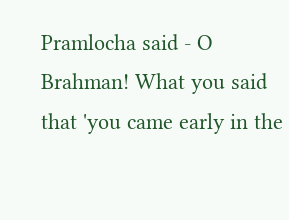Pramlocha said - O Brahman! What you said that 'you came early in the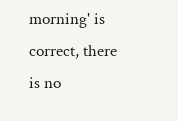morning' is correct, there is no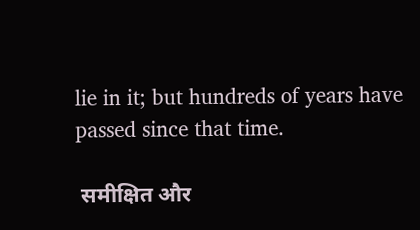lie in it; but hundreds of years have passed since that time.

 समीक्षित और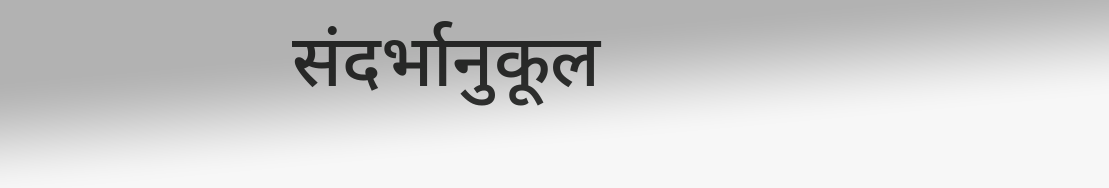संदर्भानुकूल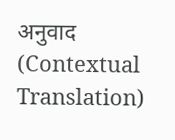अनुवाद (Contextual Translation)